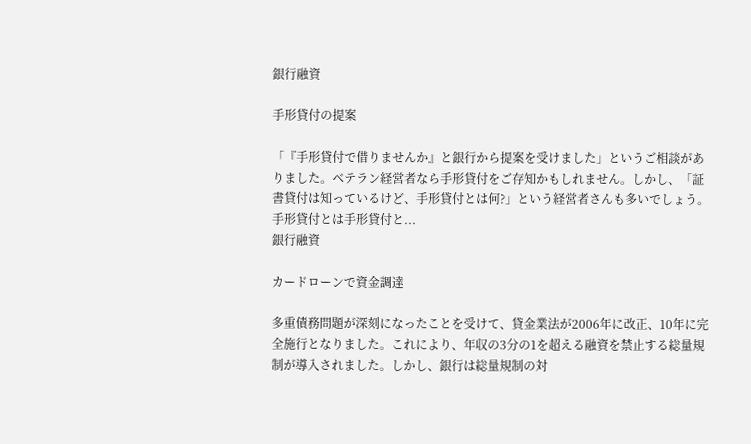銀行融資

手形貸付の提案

「『手形貸付で借りませんか』と銀行から提案を受けました」というご相談がありました。ベテラン経営者なら手形貸付をご存知かもしれません。しかし、「証書貸付は知っているけど、手形貸付とは何?」という経営者さんも多いでしょう。手形貸付とは手形貸付と...
銀行融資

カードローンで資金調達

多重債務問題が深刻になったことを受けて、貸金業法が2006年に改正、10年に完全施行となりました。これにより、年収の3分の1を超える融資を禁止する総量規制が導入されました。しかし、銀行は総量規制の対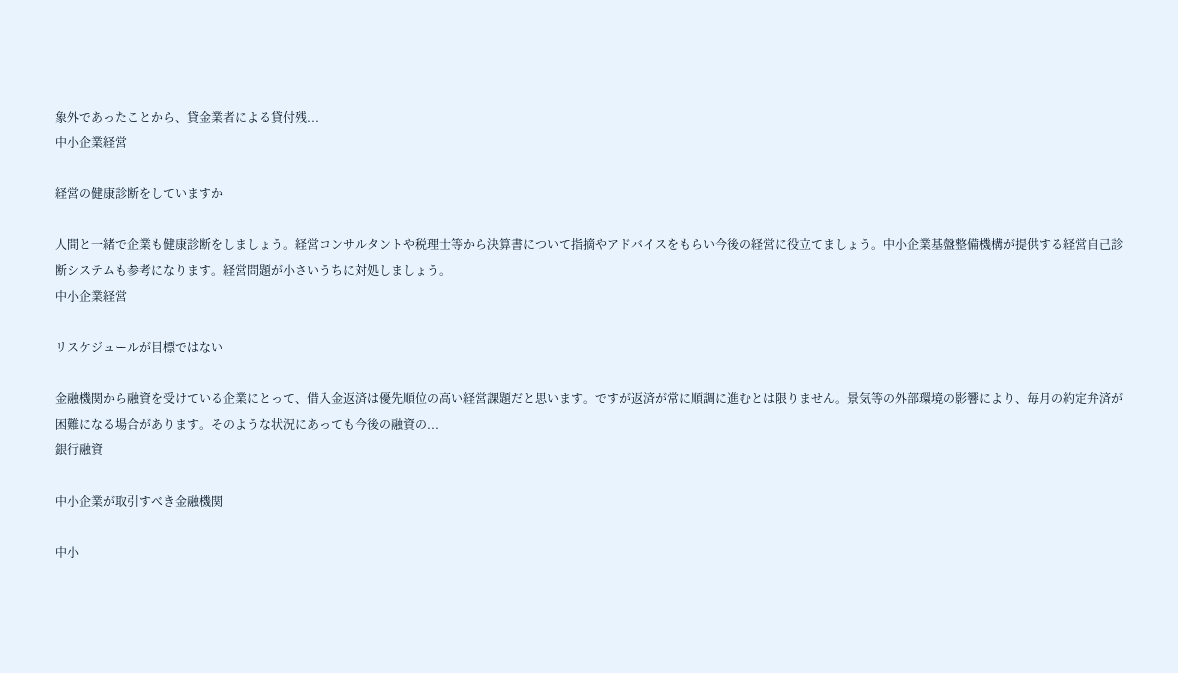象外であったことから、貸金業者による貸付残...
中小企業経営

経営の健康診断をしていますか

人間と一緒で企業も健康診断をしましょう。経営コンサルタントや税理士等から決算書について指摘やアドバイスをもらい今後の経営に役立てましょう。中小企業基盤整備機構が提供する経営自己診断システムも参考になります。経営問題が小さいうちに対処しましょう。
中小企業経営

リスケジュールが目標ではない

金融機関から融資を受けている企業にとって、借入金返済は優先順位の高い経営課題だと思います。ですが返済が常に順調に進むとは限りません。景気等の外部環境の影響により、毎月の約定弁済が困難になる場合があります。そのような状況にあっても今後の融資の...
銀行融資

中小企業が取引すべき金融機関

中小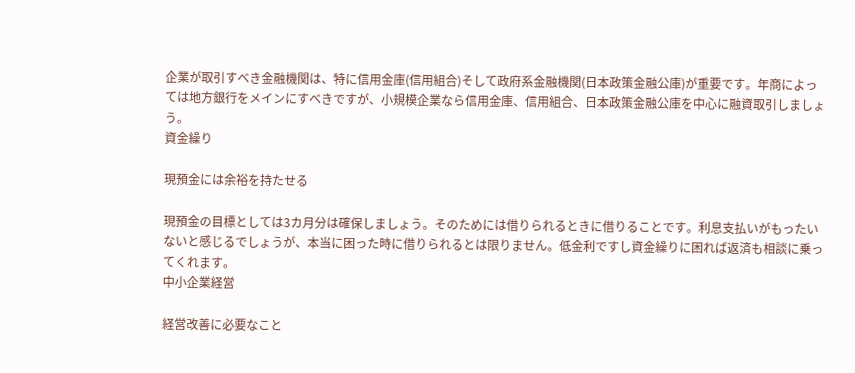企業が取引すべき金融機関は、特に信用金庫(信用組合)そして政府系金融機関(日本政策金融公庫)が重要です。年商によっては地方銀行をメインにすべきですが、小規模企業なら信用金庫、信用組合、日本政策金融公庫を中心に融資取引しましょう。
資金繰り

現預金には余裕を持たせる

現預金の目標としては3カ月分は確保しましょう。そのためには借りられるときに借りることです。利息支払いがもったいないと感じるでしょうが、本当に困った時に借りられるとは限りません。低金利ですし資金繰りに困れば返済も相談に乗ってくれます。
中小企業経営

経営改善に必要なこと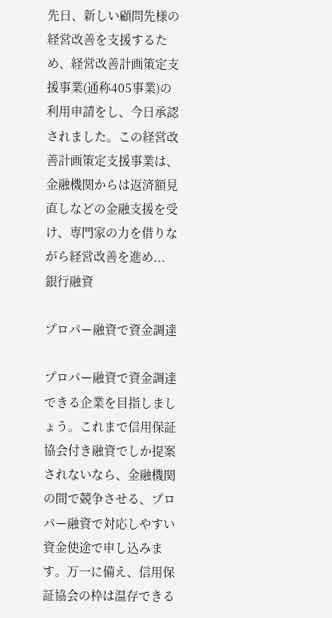先日、新しい顧問先様の経営改善を支援するため、経営改善計画策定支援事業(通称405事業)の利用申請をし、今日承認されました。この経営改善計画策定支援事業は、金融機関からは返済額見直しなどの金融支援を受け、専門家の力を借りながら経営改善を進め...
銀行融資

プロパー融資で資金調達

プロパー融資で資金調達できる企業を目指しましょう。これまで信用保証協会付き融資でしか提案されないなら、金融機関の間で競争させる、プロパー融資で対応しやすい資金使途で申し込みます。万一に備え、信用保証協会の枠は温存できる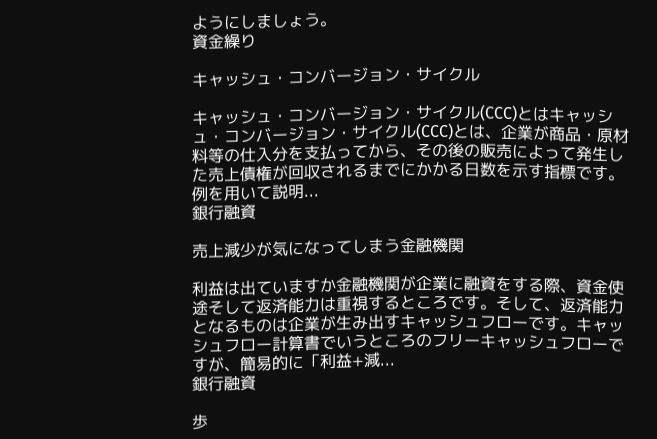ようにしましょう。
資金繰り

キャッシュ・コンバージョン・サイクル

キャッシュ・コンバージョン・サイクル(CCC)とはキャッシュ・コンバージョン・サイクル(CCC)とは、企業が商品・原材料等の仕入分を支払ってから、その後の販売によって発生した売上債権が回収されるまでにかかる日数を示す指標です。例を用いて説明...
銀行融資

売上減少が気になってしまう金融機関

利益は出ていますか金融機関が企業に融資をする際、資金使途そして返済能力は重視するところです。そして、返済能力となるものは企業が生み出すキャッシュフローです。キャッシュフロー計算書でいうところのフリーキャッシュフローですが、簡易的に「利益+減...
銀行融資

歩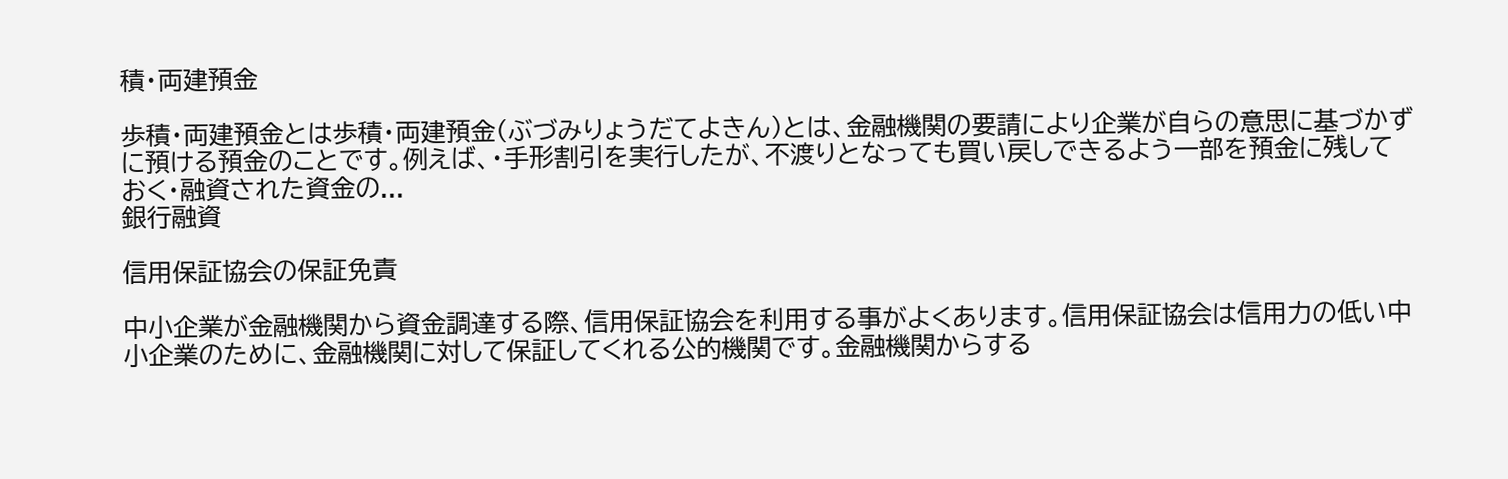積・両建預金

歩積・両建預金とは歩積・両建預金(ぶづみりょうだてよきん)とは、金融機関の要請により企業が自らの意思に基づかずに預ける預金のことです。例えば、・手形割引を実行したが、不渡りとなっても買い戻しできるよう一部を預金に残しておく・融資された資金の...
銀行融資

信用保証協会の保証免責

中小企業が金融機関から資金調達する際、信用保証協会を利用する事がよくあります。信用保証協会は信用力の低い中小企業のために、金融機関に対して保証してくれる公的機関です。金融機関からする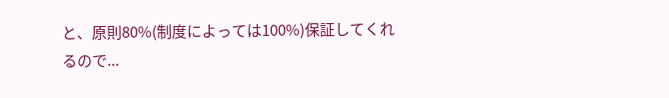と、原則80%(制度によっては100%)保証してくれるので...